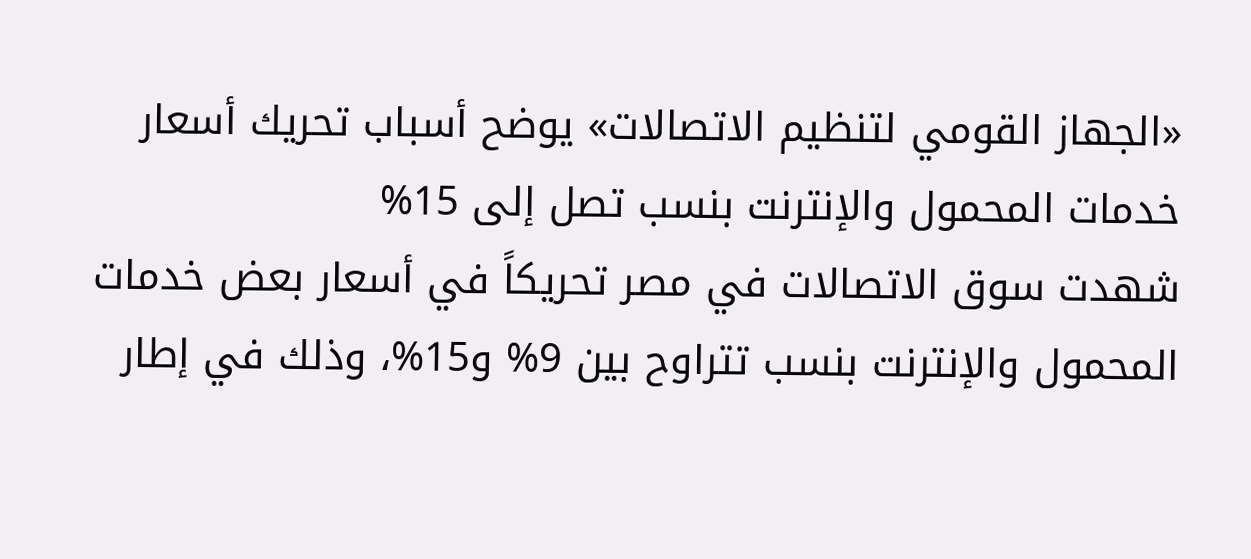«الجهاز القومي لتنظيم الاتصالات» يوضح أسباب تحريك أسعار خدمات المحمول والإنترنت بنسب تصل إلى 15%
شهدت سوق الاتصالات في مصر تحريكاً في أسعار بعض خدمات المحمول والإنترنت بنسب تتراوح بين 9% و15%، وذلك في إطار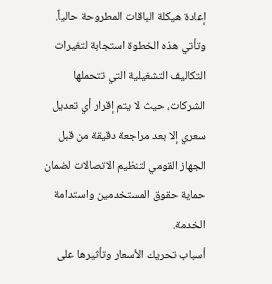إعادة هيكلة الباقات المطروحة حالياً. وتأتي هذه الخطوة استجابة لتغيرات التكاليف التشغيلية التي تتحملها الشركات، حيث لا يتم إقرار أي تعديل سعري إلا بعد مراجعة دقيقة من قبل الجهاز القومي لتنظيم الاتصالات لضمان حماية حقوق المستخدمين واستدامة الخدمة.
أسباب تحريك الأسعار وتأثيرها على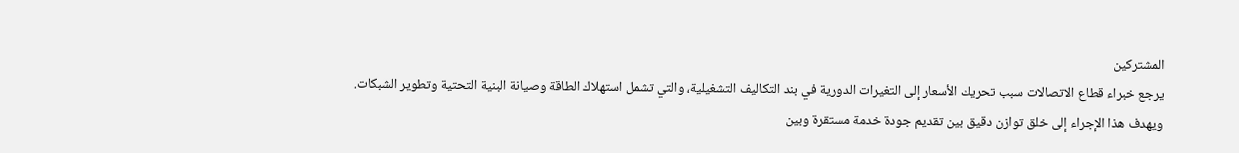المشتركين
يرجع خبراء قطاع الاتصالات سبب تحريك الأسعار إلى التغيرات الدورية في بند التكاليف التشغيلية، والتي تشمل استهلاك الطاقة وصيانة البنية التحتية وتطوير الشبكات. ويهدف هذا الإجراء إلى خلق توازن دقيق بين تقديم جودة خدمة مستقرة وبين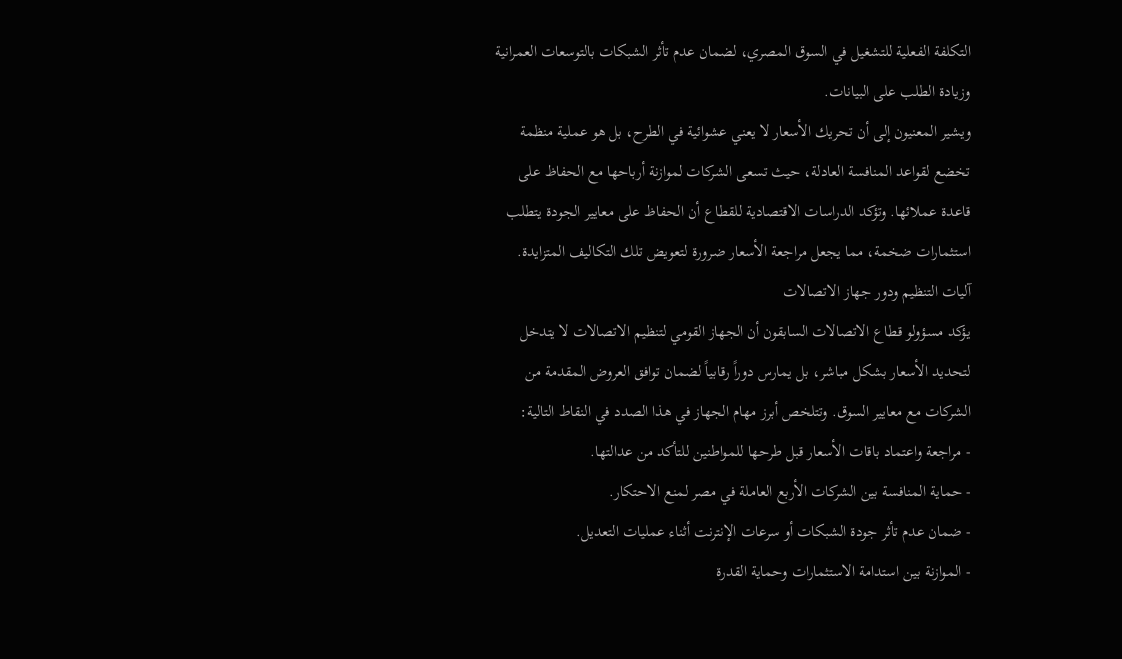التكلفة الفعلية للتشغيل في السوق المصري، لضمان عدم تأثر الشبكات بالتوسعات العمرانية وزيادة الطلب على البيانات.
ويشير المعنيون إلى أن تحريك الأسعار لا يعني عشوائية في الطرح، بل هو عملية منظمة تخضع لقواعد المنافسة العادلة، حيث تسعى الشركات لموازنة أرباحها مع الحفاظ على قاعدة عملائها. وتؤكد الدراسات الاقتصادية للقطاع أن الحفاظ على معايير الجودة يتطلب استثمارات ضخمة، مما يجعل مراجعة الأسعار ضرورة لتعويض تلك التكاليف المتزايدة.
آليات التنظيم ودور جهاز الاتصالات
يؤكد مسؤولو قطاع الاتصالات السابقون أن الجهاز القومي لتنظيم الاتصالات لا يتدخل لتحديد الأسعار بشكل مباشر، بل يمارس دوراً رقابياً لضمان توافق العروض المقدمة من الشركات مع معايير السوق. وتتلخص أبرز مهام الجهاز في هذا الصدد في النقاط التالية:
- مراجعة واعتماد باقات الأسعار قبل طرحها للمواطنين للتأكد من عدالتها.
- حماية المنافسة بين الشركات الأربع العاملة في مصر لمنع الاحتكار.
- ضمان عدم تأثر جودة الشبكات أو سرعات الإنترنت أثناء عمليات التعديل.
- الموازنة بين استدامة الاستثمارات وحماية القدرة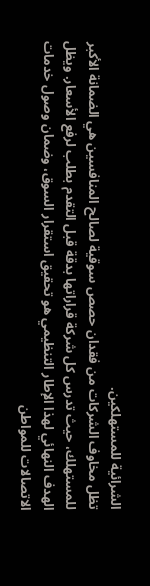الشرائية للمستهلكين.
تظل مخاوف الشركات من فقدان حصص سوقية لصالح المنافسين هي الضمانة الأكبر للمستهلك، حيث تدرس كل شركة قراراتها بدقة قبل التقدم بطلب لرفع الأسعار. ويظل الهدف النهائي لهذا الإطار التنظيمي هو تحقيق استقرار السوق، وضمان وصول خدمات الاتصالات للمواطن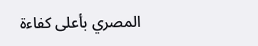المصري بأعلى كفاءة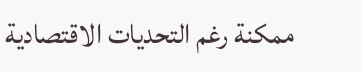ممكنة رغم التحديات الاقتصادية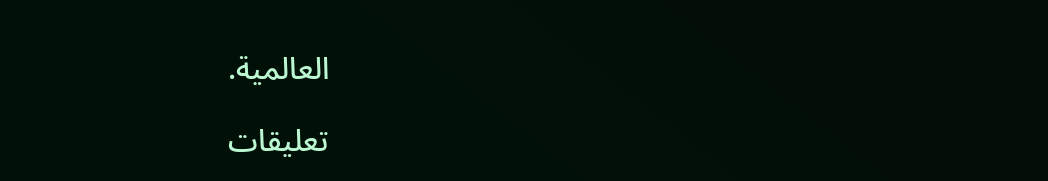العالمية.

تعليقات